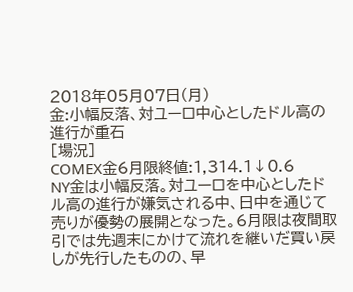2018年05月07日(月)
金:小幅反落、対ユーロ中心としたドル高の進行が重石
[場況]
COMEX金6月限終値:1,314.1↓0.6
NY金は小幅反落。対ユーロを中心としたドル高の進行が嫌気される中、日中を通じて売りが優勢の展開となった。6月限は夜間取引では先週末にかけて流れを継いだ買い戻しが先行したものの、早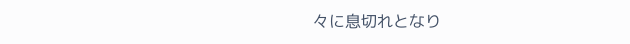々に息切れとなり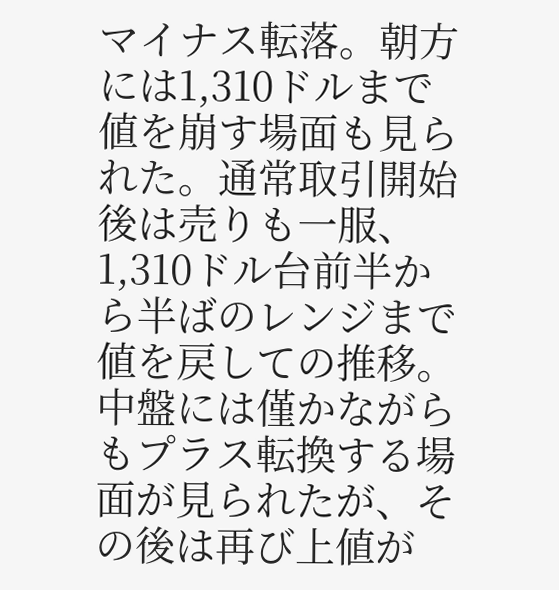マイナス転落。朝方には1,310ドルまで値を崩す場面も見られた。通常取引開始後は売りも一服、1,310ドル台前半から半ばのレンジまで値を戻しての推移。中盤には僅かながらもプラス転換する場面が見られたが、その後は再び上値が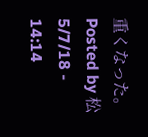重くなった。
Posted by 松 5/7/18 - 14:14